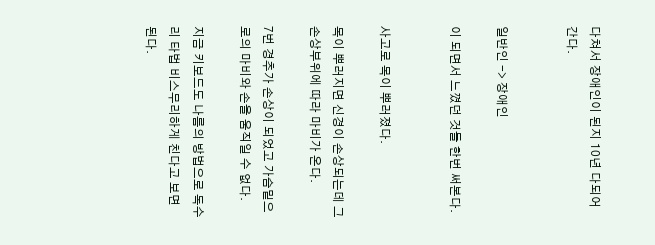다쳐서 장애인이 된지 10년 다되어간다.


일반인 -> 장애인

이 되면서 느꼈던 것들 한번 써본다.


사고로 목이 뿌러졌다.

목이 뿌러지면 신경이 손상되는데 그 손상부위에 따라 마비가 온다.

7번 경추가 손상이 되었고 가슴밑으로의 마비와 손을 움직일 수 없다.

지금 키보드도 나름의 방법으로 독수리 타법 비스무리하게 친다고 보면 된다.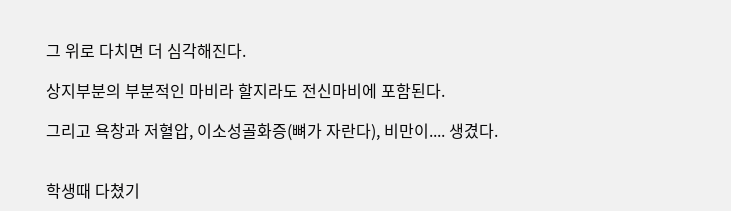그 위로 다치면 더 심각해진다.

상지부분의 부분적인 마비라 할지라도 전신마비에 포함된다.

그리고 욕창과 저혈압, 이소성골화증(뼈가 자란다), 비만이.... 생겼다.


학생때 다쳤기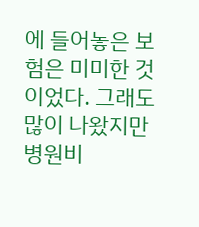에 들어놓은 보험은 미미한 것이었다. 그래도 많이 나왔지만 병원비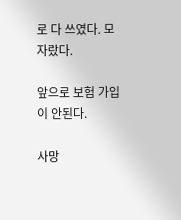로 다 쓰였다. 모자랐다.

앞으로 보험 가입이 안된다.

사망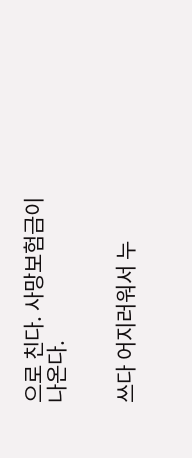으로 친다. 사망보험금이 나온다.


쓰다 어지러워서 누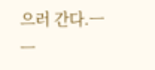으러 간다.ㅡㅡ